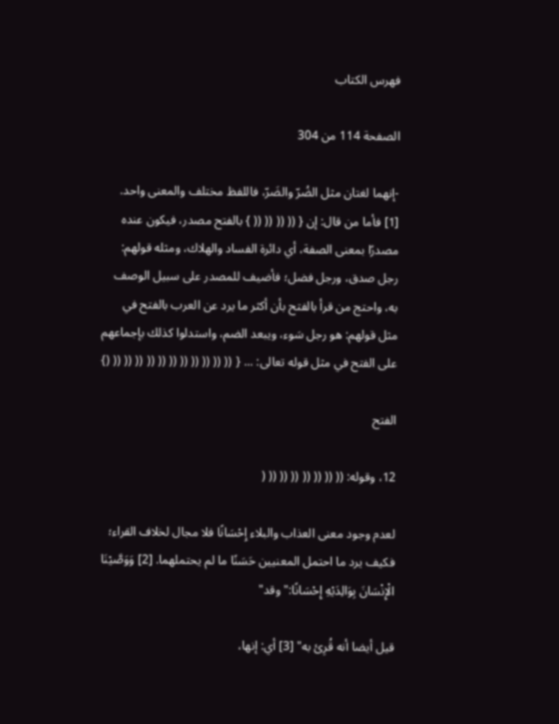فهرس الكتاب

الصفحة 114 من 304

-إنهما لغتان مثل الضُرّ والضَرّ، فاللفظ مختلف والمعنى واحد. [1] فأما من قال: إن { (( (( (( (( } بالفتح مصدر، فيكون عنده مصدرًا بمعنى الصفة، أي دائرة الفساد والهلاك، ومثله قولهم: رجل صدق، ورجل فضل؛ فأضيف للمصدر على سبيل الوصف به، واحتج من قرأ بالفتح بأن أكثر ما يرد عن العرب بالفتح في مثل قولهم: هو رجل سَوء، ويبعد الضم، واستدلوا كذلك بإجماعهم على الفتح في مثل قوله تعالى: ... { (( (( (( (( (( (( (( (( (( (( (( (}

الفتح

12، وقوله: (( (( (( (( (( (( (( (

لعدم وجود معنى العذاب والبلاء إِحْسَانًا فلا مجال لخلاف القراء؛ فكيف يرد ما احتمل المعنيين حَسَنًا ما لم يحتملهما. [2] وَوَصَّيْنَا الْإِنْسَانَ بِوَالِدَيْهِ إِحْسَانًا:"وقد"

قيل أيضا أنه قُرِئ به" [3] أي: إنها،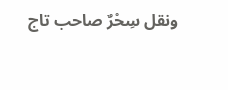ونقل سِحْرٌ صاحب تاج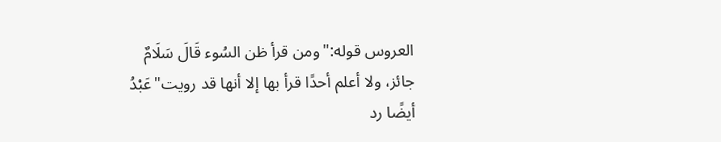العروس قوله:"ومن قرأ ظن السُوء قَالَ سَلَامٌ جائز، ولا أعلم أحدًا قرأ بها إلا أنها قد رويت"عَبْدُ أيضًا رد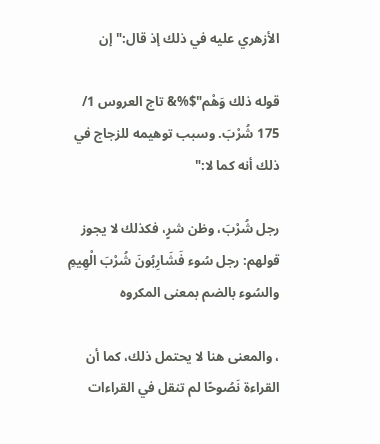الأزهري عليه في ذلك إذ قال:"إن

قوله ذلك وَهْم"$%& تاج العروس 1/ 175 شُرْبَ. وسبب توهيمه للزجاج في ذلك أنه كما لا:"

رجل شُرْبَ، وظن شرٍ، فكذلك لا يجوز قولهم: رجل سُوء فَشَارِبُونَ شُرْبَ الْهِيمِ والسُوء بالضم بمعنى المكروه

، والمعنى هنا لا يحتمل ذلك، كما أن القراءة نَصُوحًا لم تنقل في القراءات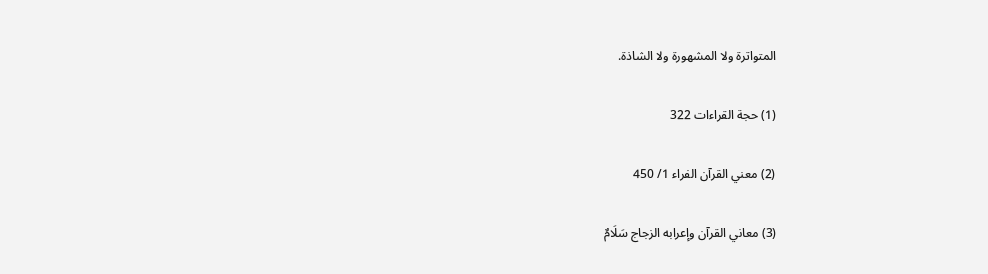المتواترة ولا المشهورة ولا الشاذة.

(1) حجة القراءات 322

(2) معني القرآن الفراء 1/ 450

(3) معاني القرآن وإعرابه الزجاج سَلَامٌ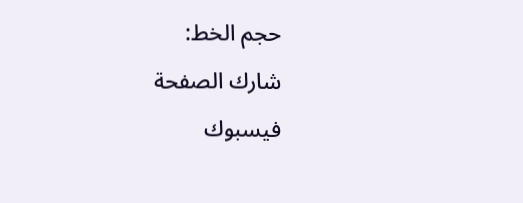حجم الخط:
شارك الصفحة
فيسبوك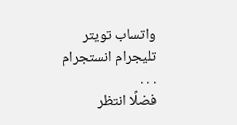واتساب تويتر تليجرام انستجرام
. . .
فضلًا انتظر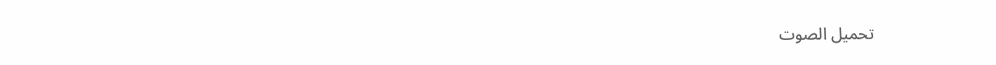تحميل الصوت